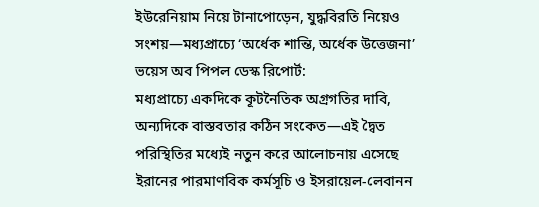ইউরেনিয়াম নিয়ে টানাপোড়েন, যুদ্ধবিরতি নিয়েও সংশয়—মধ্যপ্রাচ্যে ‘অর্ধেক শান্তি, অর্ধেক উত্তেজনা’
ভয়েস অব পিপল ডেস্ক রিপোর্ট:
মধ্যপ্রাচ্যে একদিকে কূটনৈতিক অগ্রগতির দাবি, অন্যদিকে বাস্তবতার কঠিন সংকেত—এই দ্বৈত পরিস্থিতির মধ্যেই নতুন করে আলোচনায় এসেছে ইরানের পারমাণবিক কর্মসূচি ও ইসরায়েল-লেবানন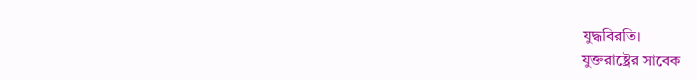যুদ্ধবিরতি।
যুক্তরাষ্ট্রের সাবেক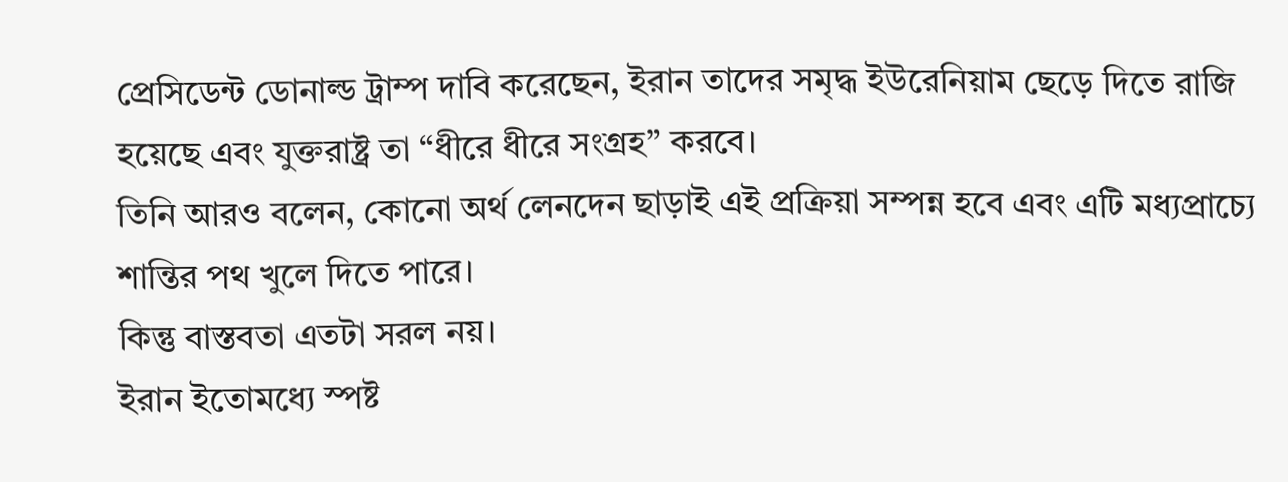প্রেসিডেন্ট ডোনাল্ড ট্রাম্প দাবি করেছেন, ইরান তাদের সমৃদ্ধ ইউরেনিয়াম ছেড়ে দিতে রাজি হয়েছে এবং যুক্তরাষ্ট্র তা “ধীরে ধীরে সংগ্রহ” করবে।
তিনি আরও বলেন, কোনো অর্থ লেনদেন ছাড়াই এই প্রক্রিয়া সম্পন্ন হবে এবং এটি মধ্যপ্রাচ্যে শান্তির পথ খুলে দিতে পারে।
কিন্তু বাস্তবতা এতটা সরল নয়।
ইরান ইতোমধ্যে স্পষ্ট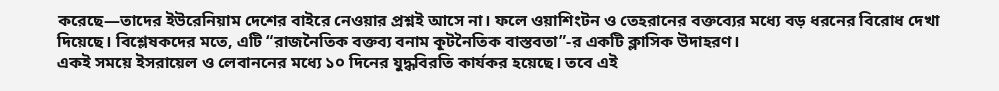করেছে—তাদের ইউরেনিয়াম দেশের বাইরে নেওয়ার প্রশ্নই আসে না। ফলে ওয়াশিংটন ও তেহরানের বক্তব্যের মধ্যে বড় ধরনের বিরোধ দেখা দিয়েছে। বিশ্লেষকদের মতে, এটি “রাজনৈতিক বক্তব্য বনাম কূটনৈতিক বাস্তবতা”-র একটি ক্লাসিক উদাহরণ।
একই সময়ে ইসরায়েল ও লেবাননের মধ্যে ১০ দিনের যুদ্ধবিরতি কার্যকর হয়েছে। তবে এই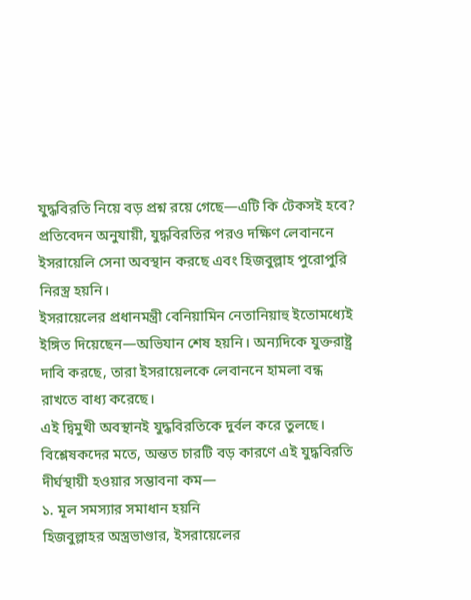যুদ্ধবিরতি নিয়ে বড় প্রশ্ন রয়ে গেছে—এটি কি টেকসই হবে?
প্রতিবেদন অনুযায়ী, যুদ্ধবিরতির পরও দক্ষিণ লেবাননে ইসরায়েলি সেনা অবস্থান করছে এবং হিজবুল্লাহ পুরোপুরি নিরস্ত্র হয়নি।
ইসরায়েলের প্রধানমন্ত্রী বেনিয়ামিন নেতানিয়াহু ইতোমধ্যেই ইঙ্গিত দিয়েছেন—অভিযান শেষ হয়নি। অন্যদিকে যুক্তরাষ্ট্র দাবি করছে, তারা ইসরায়েলকে লেবাননে হামলা বন্ধ রাখতে বাধ্য করেছে।
এই দ্বিমুখী অবস্থানই যুদ্ধবিরতিকে দুর্বল করে তুলছে।
বিশ্লেষকদের মতে, অন্তত চারটি বড় কারণে এই যুদ্ধবিরতি দীর্ঘস্থায়ী হওয়ার সম্ভাবনা কম—
১. মূল সমস্যার সমাধান হয়নি
হিজবুল্লাহর অস্ত্রভাণ্ডার, ইসরায়েলের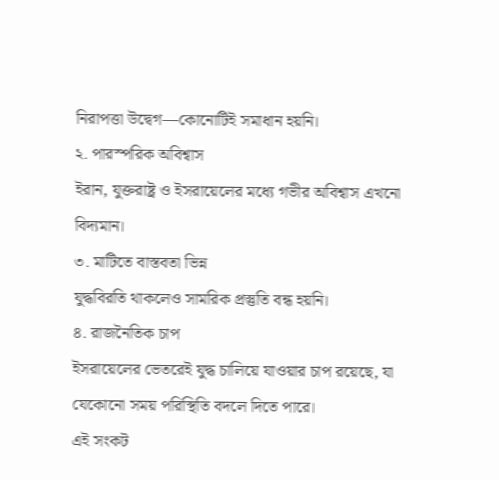নিরাপত্তা উদ্বেগ—কোনোটিই সমাধান হয়নি।
২. পারস্পরিক অবিশ্বাস
ইরান, যুক্তরাষ্ট্র ও ইসরায়েলের মধ্যে গভীর অবিশ্বাস এখনো বিদ্যমান।
৩. মাটিতে বাস্তবতা ভিন্ন
যুদ্ধবিরতি থাকলেও সামরিক প্রস্তুতি বন্ধ হয়নি।
৪. রাজনৈতিক চাপ
ইসরায়েলের ভেতরেই যুদ্ধ চালিয়ে যাওয়ার চাপ রয়েছে, যা যেকোনো সময় পরিস্থিতি বদলে দিতে পারে।
এই সংকট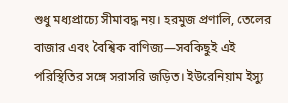শুধু মধ্যপ্রাচ্যে সীমাবদ্ধ নয়। হরমুজ প্রণালি, তেলের বাজার এবং বৈশ্বিক বাণিজ্য—সবকিছুই এই পরিস্থিতির সঙ্গে সরাসরি জড়িত। ইউরেনিয়াম ইস্যু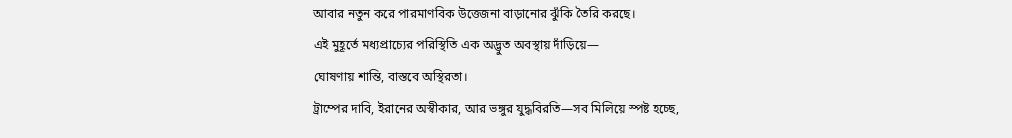আবার নতুন করে পারমাণবিক উত্তেজনা বাড়ানোর ঝুঁকি তৈরি করছে।
এই মুহূর্তে মধ্যপ্রাচ্যের পরিস্থিতি এক অদ্ভুত অবস্থায় দাঁড়িয়ে—
ঘোষণায় শান্তি, বাস্তবে অস্থিরতা।
ট্রাম্পের দাবি, ইরানের অস্বীকার, আর ভঙ্গুর যুদ্ধবিরতি—সব মিলিয়ে স্পষ্ট হচ্ছে,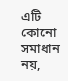এটি কোনো সমাধান নয়,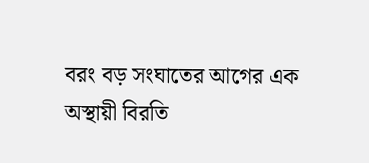বরং বড় সংঘাতের আগের এক অস্থায়ী বিরতি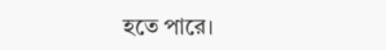হতে পারে।